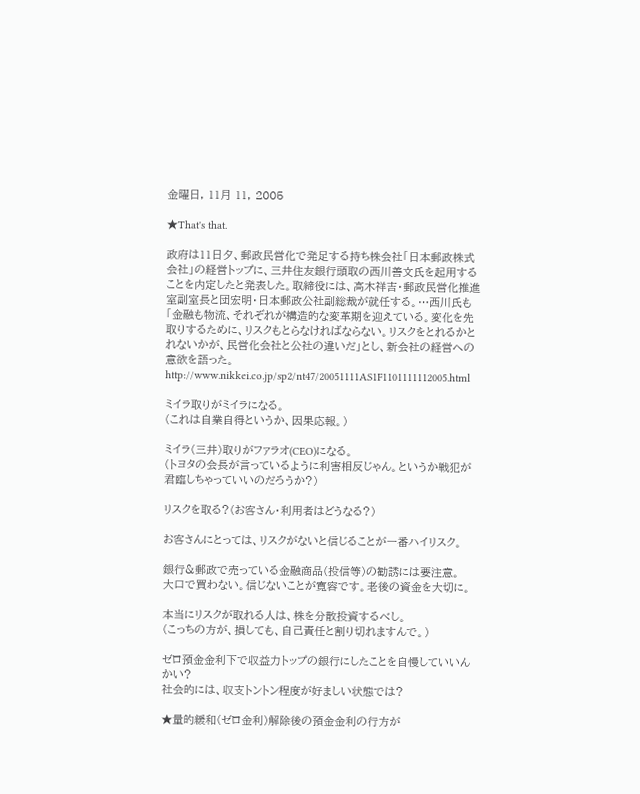金曜日, 11月 11, 2005

★That's that.

政府は11日夕、郵政民営化で発足する持ち株会社「日本郵政株式会社」の経営トップに、三井住友銀行頭取の西川善文氏を起用することを内定したと発表した。取締役には、高木祥吉・郵政民営化推進室副室長と団宏明・日本郵政公社副総裁が就任する。…西川氏も「金融も物流、それぞれが構造的な変革期を迎えている。変化を先取りするために、リスクもとらなければならない。リスクをとれるかとれないかが、民営化会社と公社の違いだ」とし、新会社の経営への意欲を語った。
http://www.nikkei.co.jp/sp2/nt47/20051111AS1F1101111112005.html

ミイラ取りがミイラになる。
(これは自業自得というか、因果応報。)

ミイラ(三井)取りがファラオ(CEO)になる。
(トヨタの会長が言っているように利害相反じゃん。というか戦犯が君臨しちゃっていいのだろうか?)

リスクを取る?(お客さん・利用者はどうなる?)

お客さんにとっては、リスクがないと信じることが一番ハイリスク。

銀行&郵政で売っている金融商品(投信等)の勧誘には要注意。
大口で買わない。信じないことが寛容です。老後の資金を大切に。

本当にリスクが取れる人は、株を分散投資するべし。
(こっちの方が、損しても、自己責任と割り切れますんで。)

ゼロ預金金利下で収益力トップの銀行にしたことを自慢していいんかい?
社会的には、収支トントン程度が好ましい状態では?

★量的緩和(ゼロ金利)解除後の預金金利の行方が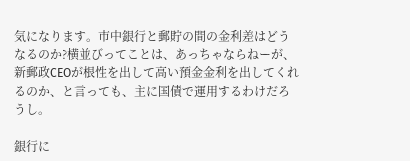気になります。市中銀行と郵貯の間の金利差はどうなるのか?横並びってことは、あっちゃならねーが、新郵政CEOが根性を出して高い預金金利を出してくれるのか、と言っても、主に国債で運用するわけだろうし。

銀行に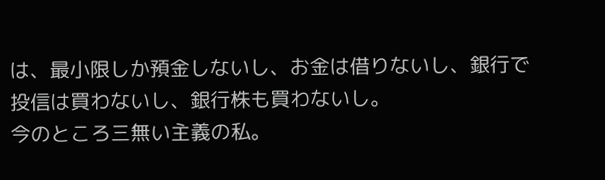は、最小限しか預金しないし、お金は借りないし、銀行で投信は買わないし、銀行株も買わないし。
今のところ三無い主義の私。